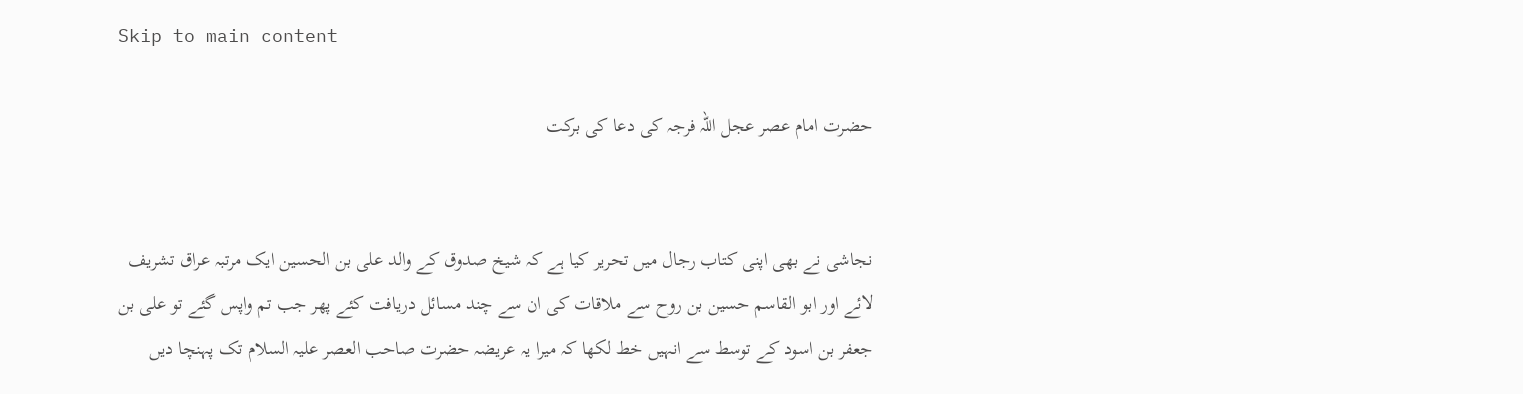Skip to main content

حضرت امام عصر عجل اللہ فرجہ کی دعا کی برکت


نجاشی نے بھی اپنی کتاب رجال میں تحریر کیا ہے کہ شیخ صدوق کے والد علی بن الحسین ایک مرتبہ عراق تشریف لائے اور ابو القاسم حسین بن روح سے ملاقات کی ان سے چند مسائل دریافت کئے پھر جب تم واپس گئے تو علی بن جعفر بن اسود کے توسط سے انہیں خط لکھا کہ میرا یہ عریضہ حضرت صاحب العصر علیہ السلام تک پہنچا دیں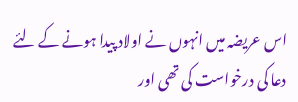اس عریضہ میں انہوں نے اولاد پیدا ہونے کے لئے دعا کی درخواست کی تھی اور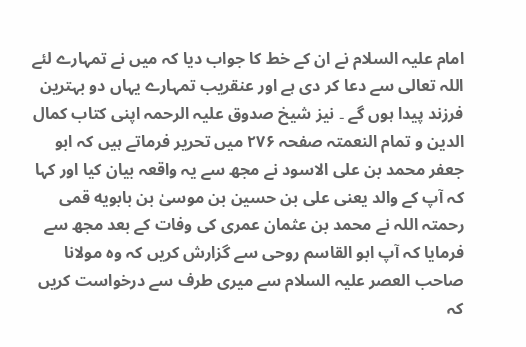امام علیہ السلام نے ان کے خط کا جواب دیا کہ میں نے تمہارے لئے اللہ تعالی سے دعا کر دی ہے اور عنقریب تمہارے یہاں دو بہترین فرزند پیدا ہوں گے ۔ نیز شیخ صدوق علیہ الرحمہ اپنی کتاب کمال الدین و تمام النعمتہ صفحہ ۲۷۶ میں تحریر فرماتے ہیں کہ ابو جعفر محمد بن علی الاسود نے مجھ سے یہ واقعہ بیان کیا اور کہا کہ آپ کے والد یعنی علی بن حسین بن موسیٰ بن بابویه قمی رحمتہ اللہ نے محمد بن عثمان عمری کی وفات کے بعد مجھ سے فرمایا کہ آپ ابو القاسم روحی سے گزارش کریں کہ وہ مولانا صاحب العصر علیہ السلام سے میری طرف سے درخواست کریں کہ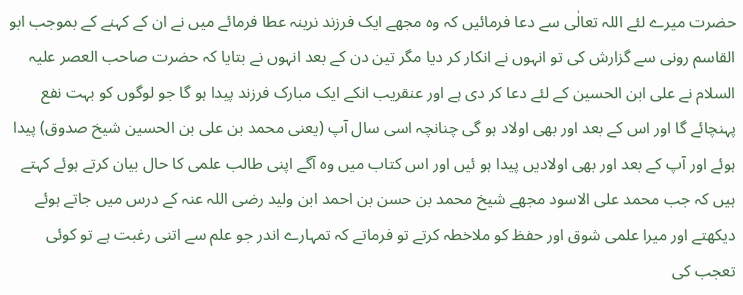حضرت میرے لئے اللہ تعالٰی سے دعا فرمائیں کہ وہ مجھے ایک فرزند نرینہ عطا فرمائے میں نے ان کے کہنے کے بموجب ابو القاسم رونی سے گزارش کی تو انہوں نے انکار کر دیا مگر تین دن کے بعد انہوں نے بتایا کہ حضرت صاحب العصر علیہ السلام نے علی ابن الحسین کے لئے دعا کر دی ہے اور عنقریب انکے ایک مبارک فرزند پیدا ہو گا جو لوگوں کو بہت نفع پہنچائے گا اور اس کے بعد اور بھی اولاد ہو گی چنانچہ اسی سال آپ (یعنی محمد بن علی بن الحسین شیخ صدوق) پیدا ہوئے اور آپ کے بعد اور بھی اولادیں پیدا ہو ئیں اور اس کتاب میں وہ آگے اپنی طالب علمی کا حال بیان کرتے ہوئے کہتے ہیں کہ جب محمد علی الاسود مجھے شیخ محمد بن حسن بن احمد ابن ولید رضی اللہ عنہ کے درس میں جاتے ہوئے دیکھتے اور میرا علمی شوق اور حفظ کو ملاخطہ کرتے تو فرماتے کہ تمہارے اندر جو علم سے اتنی رغبت ہے تو کوئی تعجب کی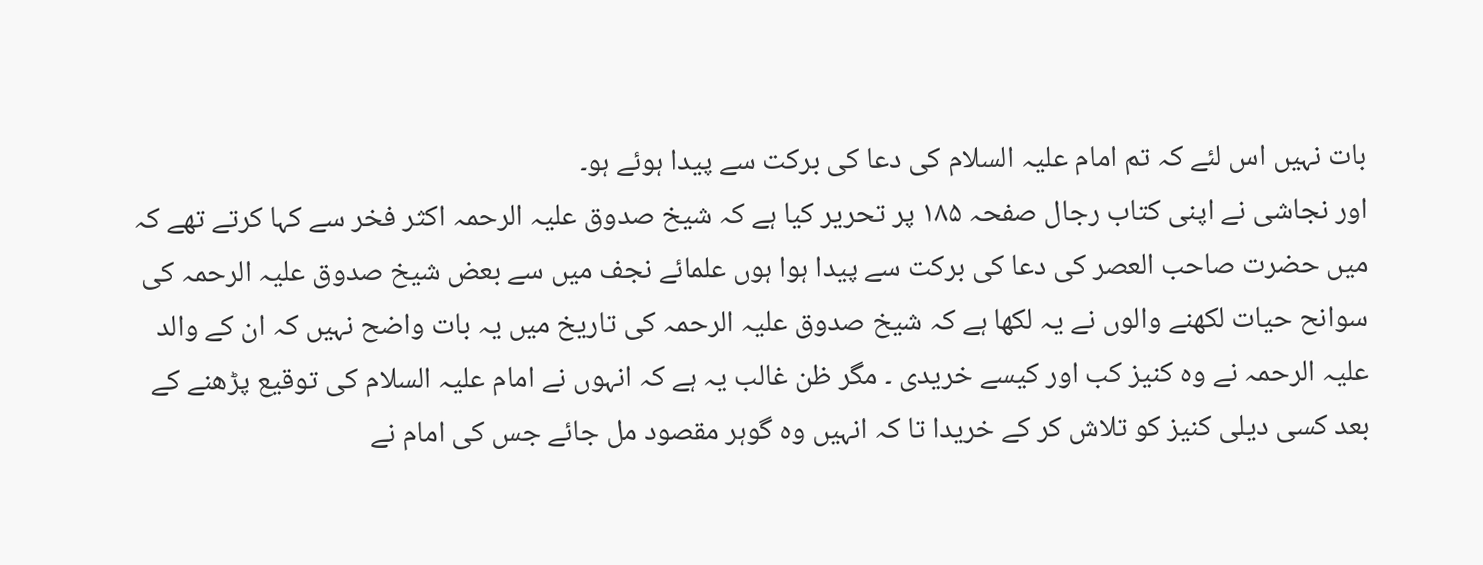بات نہیں اس لئے کہ تم امام علیہ السلام کی دعا کی برکت سے پیدا ہوئے ہو۔
اور نجاشی نے اپنی کتاب رجال صفحہ ۱۸۵ پر تحریر کیا ہے کہ شیخ صدوق علیہ الرحمہ اکثر فخر سے کہا کرتے تھے کہ میں حضرت صاحب العصر کی دعا کی برکت سے پیدا ہوا ہوں علمائے نجف میں سے بعض شیخ صدوق علیہ الرحمہ کی سوانح حیات لکھنے والوں نے یہ لکھا ہے کہ شیخ صدوق علیہ الرحمہ کی تاریخ میں یہ بات واضح نہیں کہ ان کے والد علیہ الرحمہ نے وہ کنیز کب اور کیسے خریدی ۔ مگر ظن غالب یہ ہے کہ انہوں نے امام علیہ السلام کی توقیع پڑھنے کے بعد کسی دیلی کنیز کو تلاش کر کے خریدا تا کہ انہیں وہ گوہر مقصود مل جائے جس کی امام نے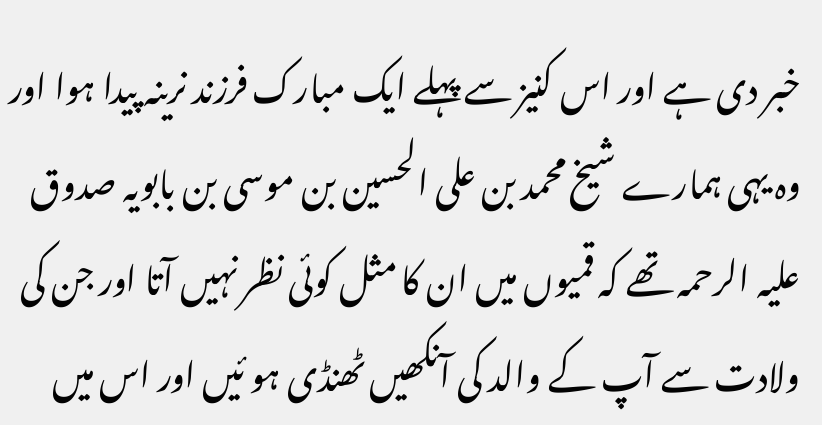خبر دی ہے اور اس کنیز سے پہلے ایک مبارک فرزند نرینہ پیدا ہوا اور وہ یہی ہمارے شیخ محمد بن علی الحسین بن موسی بن بابویہ صدوق علیہ الرحمہ تھے کہ قمیوں میں ان کا مثل کوئی نظر نہیں آتا اور جن کی ولادت سے آپ کے والد کی آنکھیں ٹھنڈی ہو ئیں اور اس میں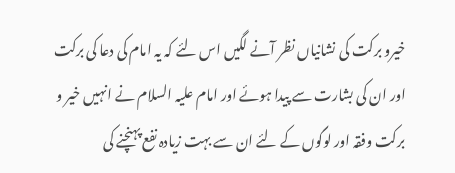خیرو برکت کی نشانیاں نظر آنے لگیں اس لئے کہ یہ امام کی دعا کی برکت اور ان کی بشارت سے پیدا ہوئے اور امام علیہ السلام نے انہیں خیر و برکت وفقہ اور لوگوں کے لئے ان سے بہت زیادہ نفع پہنچنے کی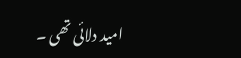امید دلائی تھی ۔